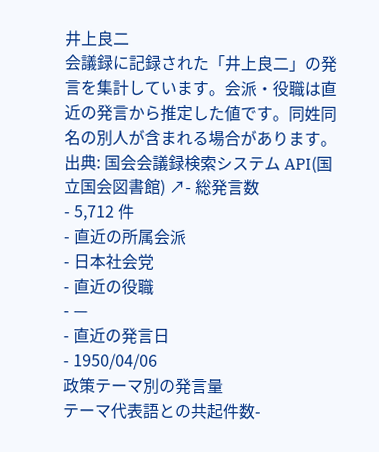井上良二
会議録に記録された「井上良二」の発言を集計しています。会派・役職は直近の発言から推定した値です。同姓同名の別人が含まれる場合があります。
出典: 国会会議録検索システム API(国立国会図書館) ↗- 総発言数
- 5,712 件
- 直近の所属会派
- 日本社会党
- 直近の役職
- —
- 直近の発言日
- 1950/04/06
政策テーマ別の発言量
テーマ代表語との共起件数-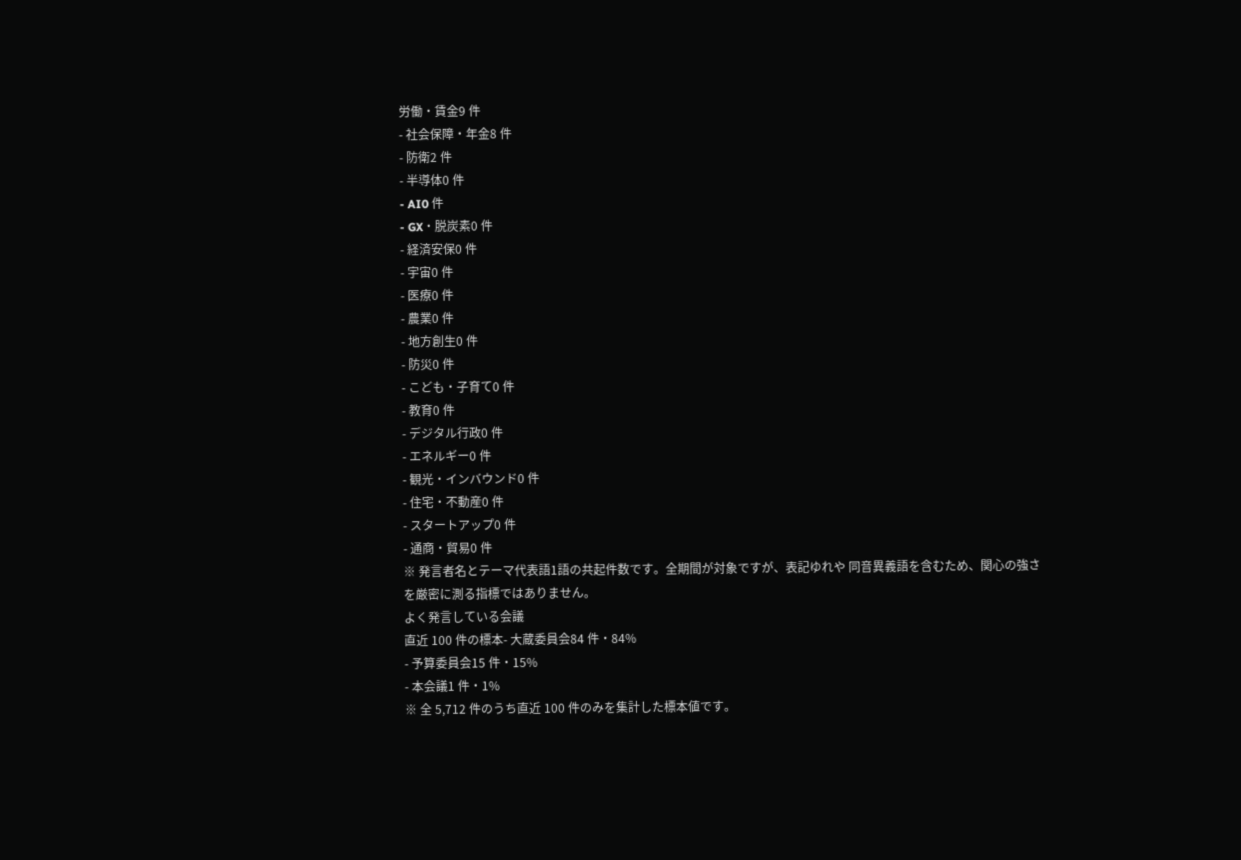労働・賃金9 件
- 社会保障・年金8 件
- 防衛2 件
- 半導体0 件
- AI0 件
- GX・脱炭素0 件
- 経済安保0 件
- 宇宙0 件
- 医療0 件
- 農業0 件
- 地方創生0 件
- 防災0 件
- こども・子育て0 件
- 教育0 件
- デジタル行政0 件
- エネルギー0 件
- 観光・インバウンド0 件
- 住宅・不動産0 件
- スタートアップ0 件
- 通商・貿易0 件
※ 発言者名とテーマ代表語1語の共起件数です。全期間が対象ですが、表記ゆれや 同音異義語を含むため、関心の強さを厳密に測る指標ではありません。
よく発言している会議
直近 100 件の標本- 大蔵委員会84 件・84%
- 予算委員会15 件・15%
- 本会議1 件・1%
※ 全 5,712 件のうち直近 100 件のみを集計した標本値です。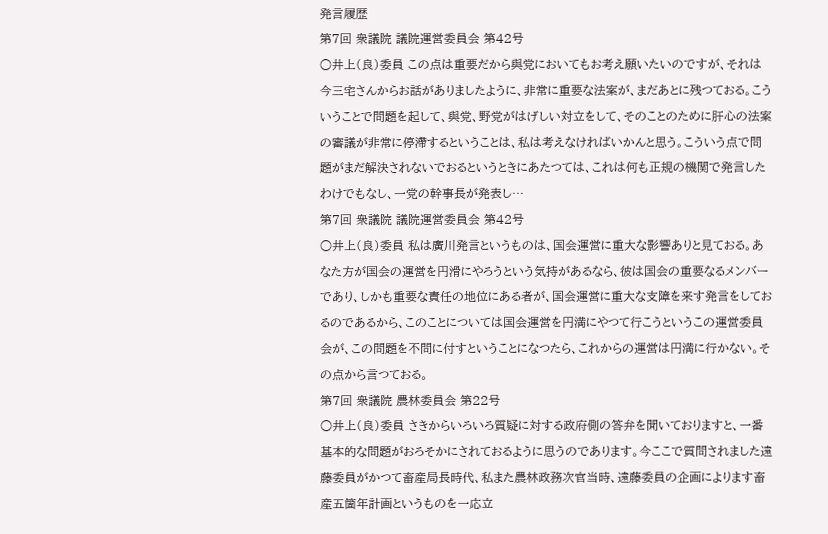発言履歴
第7回 衆議院 議院運営委員会 第42号
○井上(良)委員 この点は重要だから與党においてもお考え願いたいのですが、それは今三宅さんからお話がありましたように、非常に重要な法案が、まだあとに残つておる。こういうことで問題を起して、與党、野党がはげしい対立をして、そのことのために肝心の法案の審議が非常に停滯するということは、私は考えなければいかんと思う。こういう点で問題がまだ解決されないでおるというときにあたつては、これは何も正規の機関で発言したわけでもなし、一党の幹事長が発表し…
第7回 衆議院 議院運営委員会 第42号
○井上(良)委員 私は廣川発言というものは、国会運営に重大な影響ありと見ておる。あなた方が国会の運営を円滑にやろうという気持があるなら、彼は国会の重要なるメンバーであり、しかも重要な責任の地位にある者が、国会運営に重大な支障を来す発言をしておるのであるから、このことについては国会運営を円満にやつて行こうというこの運営委員会が、この問題を不問に付すということになつたら、これからの運営は円満に行かない。その点から言つておる。
第7回 衆議院 農林委員会 第22号
○井上(良)委員 さきからいろいろ質疑に対する政府側の答弁を聞いておりますと、一番基本的な問題がおろそかにされておるように思うのであります。今ここで質問されました遠藤委員がかつて畜産局長時代、私また農林政務次官当時、遠藤委員の企画によります畜産五箇年計画というものを一応立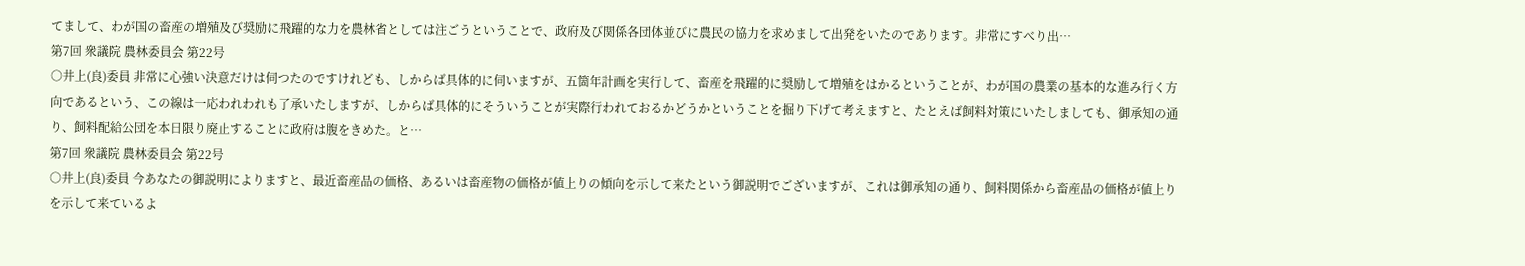てまして、わが国の畜産の増殖及び奨励に飛躍的な力を農林省としては注ごうということで、政府及び関係各団体並びに農民の協力を求めまして出発をいたのであります。非常にすべり出…
第7回 衆議院 農林委員会 第22号
○井上(良)委員 非常に心強い決意だけは伺つたのですけれども、しからば具体的に伺いますが、五箇年計画を実行して、畜産を飛躍的に奨励して増殖をはかるということが、わが国の農業の基本的な進み行く方向であるという、この線は一応われわれも了承いたしますが、しからば具体的にそういうことが実際行われておるかどうかということを掘り下げて考えますと、たとえば飼料対策にいたしましても、御承知の通り、飼料配給公団を本日限り廃止することに政府は腹をきめた。と…
第7回 衆議院 農林委員会 第22号
○井上(良)委員 今あなたの御説明によりますと、最近畜産品の価格、あるいは畜産物の価格が値上りの傾向を示して来たという御説明でございますが、これは御承知の通り、飼料関係から畜産品の価格が値上りを示して来ているよ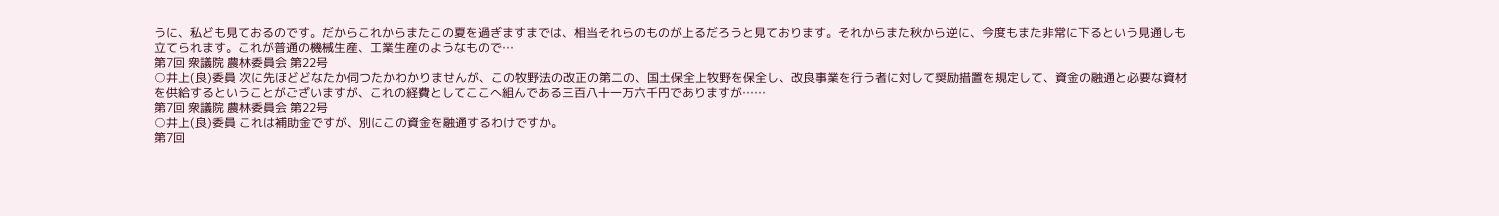うに、私ども見ておるのです。だからこれからまたこの夏を過ぎますまでは、相当それらのものが上るだろうと見ております。それからまた秋から逆に、今度もまた非常に下るという見通しも立てられます。これが普通の機械生産、工業生産のようなもので…
第7回 衆議院 農林委員会 第22号
○井上(良)委員 次に先ほどどなたか伺つたかわかりませんが、この牧野法の改正の第二の、国土保全上牧野を保全し、改良事業を行う者に対して奨励措置を規定して、資金の融通と必要な資材を供給するということがございますが、これの経費としてここへ組んである三百八十一万六千円でありますが……
第7回 衆議院 農林委員会 第22号
○井上(良)委員 これは補助金ですが、別にこの資金を融通するわけですか。
第7回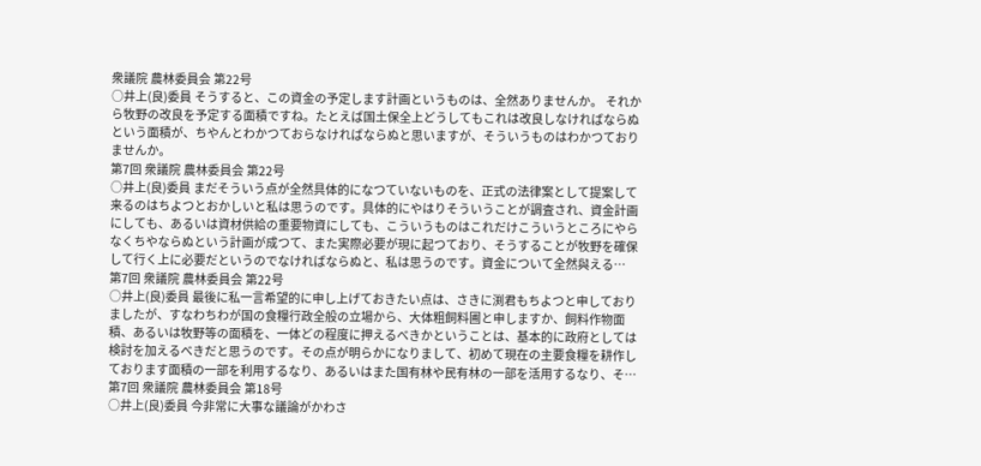衆議院 農林委員会 第22号
○井上(良)委員 そうすると、この資金の予定します計画というものは、全然ありませんか。 それから牧野の改良を予定する面積ですね。たとえば国土保全上どうしてもこれは改良しなければならぬという面積が、ちやんとわかつておらなければならぬと思いますが、そういうものはわかつておりませんか。
第7回 衆議院 農林委員会 第22号
○井上(良)委員 まだそういう点が全然具体的になつていないものを、正式の法律案として提案して来るのはちよつとおかしいと私は思うのです。具体的にやはりそういうことが調査され、資金計画にしても、あるいは資材供給の重要物資にしても、こういうものはこれだけこういうところにやらなくちやならぬという計画が成つて、また実際必要が現に起つており、そうすることが牧野を確保して行く上に必要だというのでなければならぬと、私は思うのです。資金について全然與える…
第7回 衆議院 農林委員会 第22号
○井上(良)委員 最後に私一言希望的に申し上げておきたい点は、さきに渕君もちよつと申しておりましたが、すなわちわが国の食糧行政全般の立場から、大体粗飼料圃と申しますか、飼料作物面積、あるいは牧野等の面積を、一体どの程度に押えるべきかということは、基本的に政府としては検討を加えるべきだと思うのです。その点が明らかになりまして、初めて現在の主要食糧を耕作しております面積の一部を利用するなり、あるいはまた国有林や民有林の一部を活用するなり、そ…
第7回 衆議院 農林委員会 第18号
○井上(良)委員 今非常に大事な議論がかわさ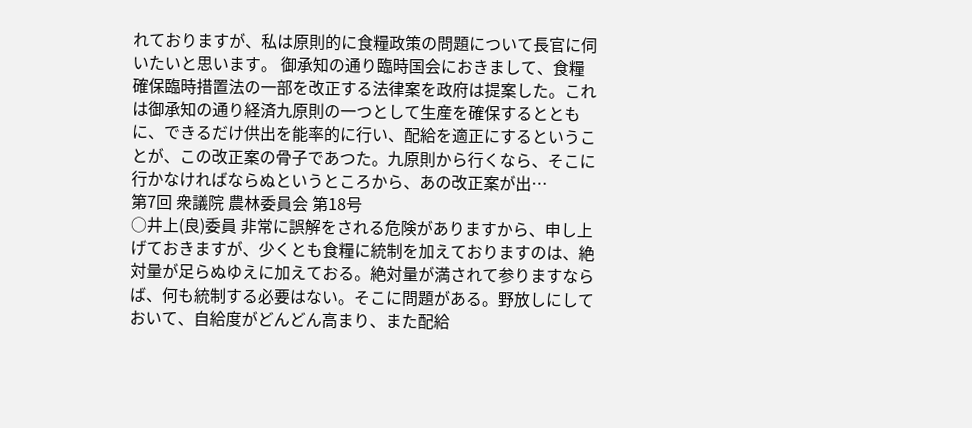れておりますが、私は原則的に食糧政策の問題について長官に伺いたいと思います。 御承知の通り臨時国会におきまして、食糧確保臨時措置法の一部を改正する法律案を政府は提案した。これは御承知の通り経済九原則の一つとして生産を確保するとともに、できるだけ供出を能率的に行い、配給を適正にするということが、この改正案の骨子であつた。九原則から行くなら、そこに行かなければならぬというところから、あの改正案が出…
第7回 衆議院 農林委員会 第18号
○井上(良)委員 非常に誤解をされる危険がありますから、申し上げておきますが、少くとも食糧に統制を加えておりますのは、絶対量が足らぬゆえに加えておる。絶対量が満されて参りますならば、何も統制する必要はない。そこに問題がある。野放しにしておいて、自給度がどんどん高まり、また配給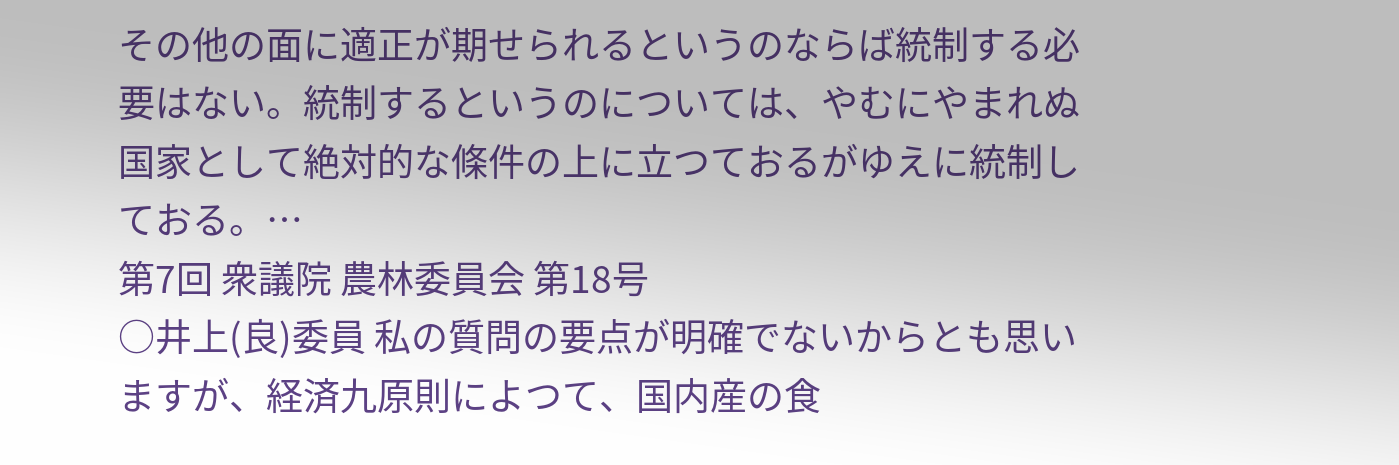その他の面に適正が期せられるというのならば統制する必要はない。統制するというのについては、やむにやまれぬ国家として絶対的な條件の上に立つておるがゆえに統制しておる。…
第7回 衆議院 農林委員会 第18号
○井上(良)委員 私の質問の要点が明確でないからとも思いますが、経済九原則によつて、国内産の食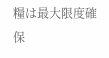糧は最大限度確保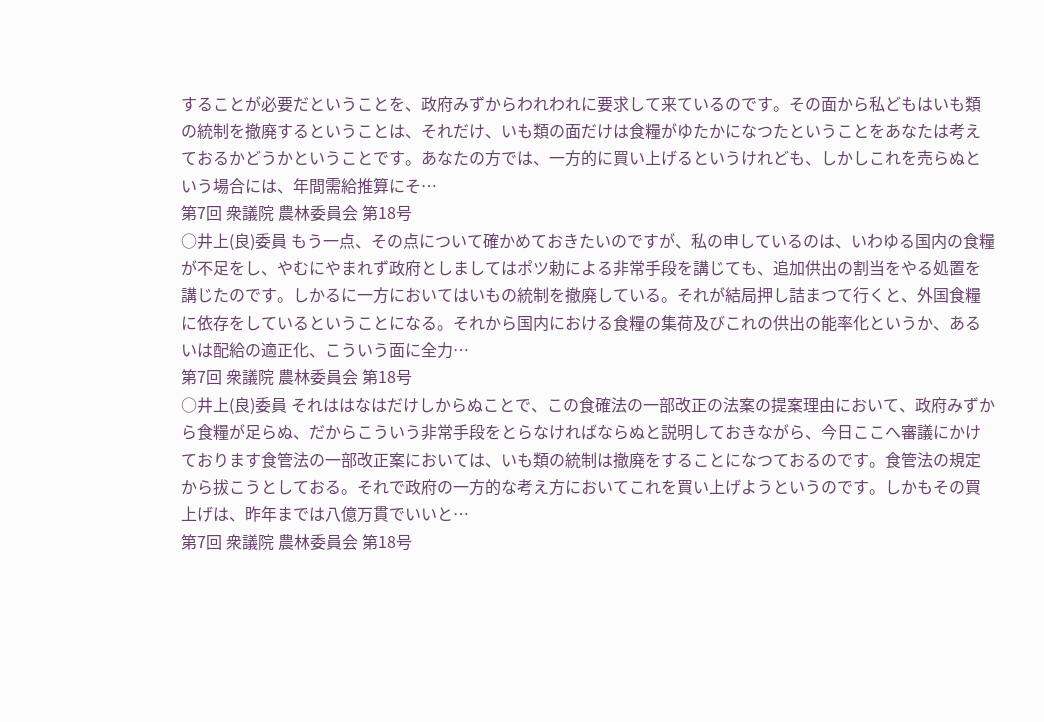することが必要だということを、政府みずからわれわれに要求して来ているのです。その面から私どもはいも類の統制を撤廃するということは、それだけ、いも類の面だけは食糧がゆたかになつたということをあなたは考えておるかどうかということです。あなたの方では、一方的に買い上げるというけれども、しかしこれを売らぬという場合には、年間需給推算にそ…
第7回 衆議院 農林委員会 第18号
○井上(良)委員 もう一点、その点について確かめておきたいのですが、私の申しているのは、いわゆる国内の食糧が不足をし、やむにやまれず政府としましてはポツ勅による非常手段を講じても、追加供出の割当をやる処置を講じたのです。しかるに一方においてはいもの統制を撤廃している。それが結局押し詰まつて行くと、外国食糧に依存をしているということになる。それから国内における食糧の集荷及びこれの供出の能率化というか、あるいは配給の適正化、こういう面に全力…
第7回 衆議院 農林委員会 第18号
○井上(良)委員 それははなはだけしからぬことで、この食確法の一部改正の法案の提案理由において、政府みずから食糧が足らぬ、だからこういう非常手段をとらなければならぬと説明しておきながら、今日ここへ審議にかけております食管法の一部改正案においては、いも類の統制は撤廃をすることになつておるのです。食管法の規定から拔こうとしておる。それで政府の一方的な考え方においてこれを買い上げようというのです。しかもその買上げは、昨年までは八億万貫でいいと…
第7回 衆議院 農林委員会 第18号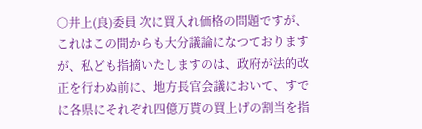○井上(良)委員 次に買入れ価格の問題ですが、これはこの間からも大分議論になつておりますが、私ども指摘いたしますのは、政府が法的改正を行わぬ前に、地方長官会議において、すでに各県にそれぞれ四億万貰の買上げの割当を指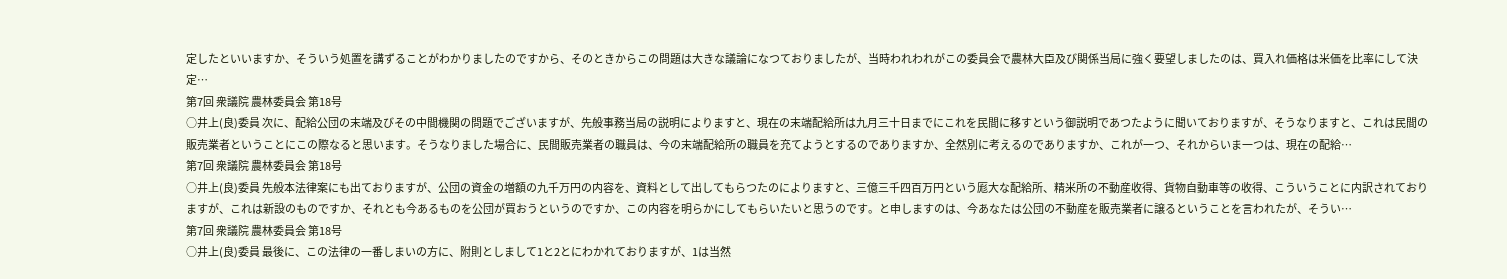定したといいますか、そういう処置を講ずることがわかりましたのですから、そのときからこの問題は大きな議論になつておりましたが、当時われわれがこの委員会で農林大臣及び関係当局に強く要望しましたのは、買入れ価格は米価を比率にして決定…
第7回 衆議院 農林委員会 第18号
○井上(良)委員 次に、配給公団の末端及びその中間機関の問題でございますが、先般事務当局の説明によりますと、現在の末端配給所は九月三十日までにこれを民間に移すという御説明であつたように聞いておりますが、そうなりますと、これは民間の販売業者ということにこの際なると思います。そうなりました場合に、民間販売業者の職員は、今の末端配給所の職員を充てようとするのでありますか、全然別に考えるのでありますか、これが一つ、それからいま一つは、現在の配給…
第7回 衆議院 農林委員会 第18号
○井上(良)委員 先般本法律案にも出ておりますが、公団の資金の増額の九千万円の内容を、資料として出してもらつたのによりますと、三億三千四百万円という厖大な配給所、精米所の不動産收得、貨物自動車等の收得、こういうことに内訳されておりますが、これは新設のものですか、それとも今あるものを公団が買おうというのですか、この内容を明らかにしてもらいたいと思うのです。と申しますのは、今あなたは公団の不動産を販売業者に譲るということを言われたが、そうい…
第7回 衆議院 農林委員会 第18号
○井上(良)委員 最後に、この法律の一番しまいの方に、附則としまして1と2とにわかれておりますが、1は当然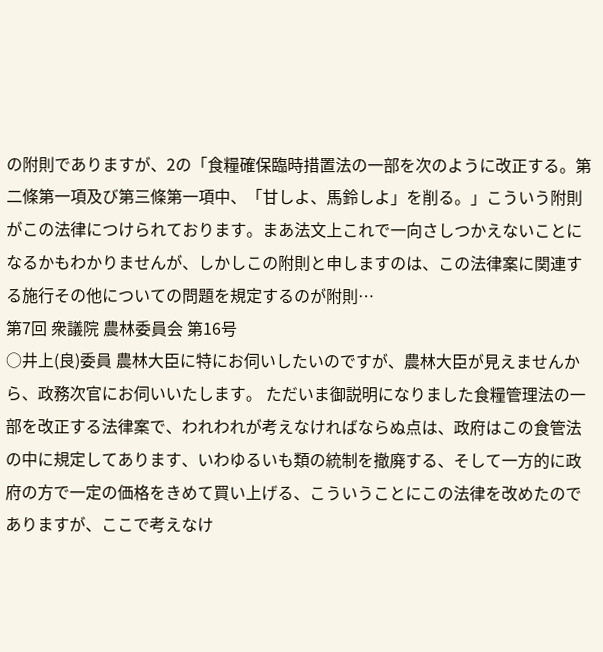の附則でありますが、2の「食糧確保臨時措置法の一部を次のように改正する。第二條第一項及び第三條第一項中、「甘しよ、馬鈴しよ」を削る。」こういう附則がこの法律につけられております。まあ法文上これで一向さしつかえないことになるかもわかりませんが、しかしこの附則と申しますのは、この法律案に関連する施行その他についての問題を規定するのが附則…
第7回 衆議院 農林委員会 第16号
○井上(良)委員 農林大臣に特にお伺いしたいのですが、農林大臣が見えませんから、政務次官にお伺いいたします。 ただいま御説明になりました食糧管理法の一部を改正する法律案で、われわれが考えなければならぬ点は、政府はこの食管法の中に規定してあります、いわゆるいも類の統制を撤廃する、そして一方的に政府の方で一定の価格をきめて買い上げる、こういうことにこの法律を改めたのでありますが、ここで考えなけ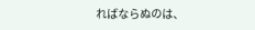ればならぬのは、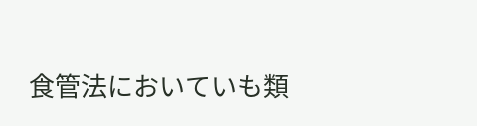食管法においていも類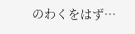のわくをはず…